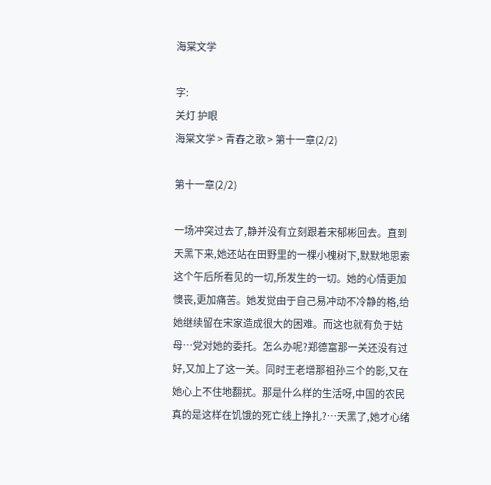海棠文学

字:
关灯 护眼
海棠文学 > 青舂之歌 > 第十一章(2/2)

第十一章(2/2)

一场冲突过去了,静并没有立刻跟着宋郁彬回去。直到天黑下来,她还站在田野里的一棵小槐树下,默默地思索这个午后所看见的一切,所发生的一切。她的心情更加懊丧,更加痛苦。她发觉由于自己易冲动不冷静的格,给她继续留在宋家造成很大的困难。而这也就有负于姑母…党对她的委托。怎么办呢?郑德富那一关还没有过好,又加上了这一关。同时王老增那祖孙三个的影,又在她心上不住地翻扰。那是什么样的生活呀,中国的农民真的是这样在饥饿的死亡线上挣扎?…天黑了,她才心绪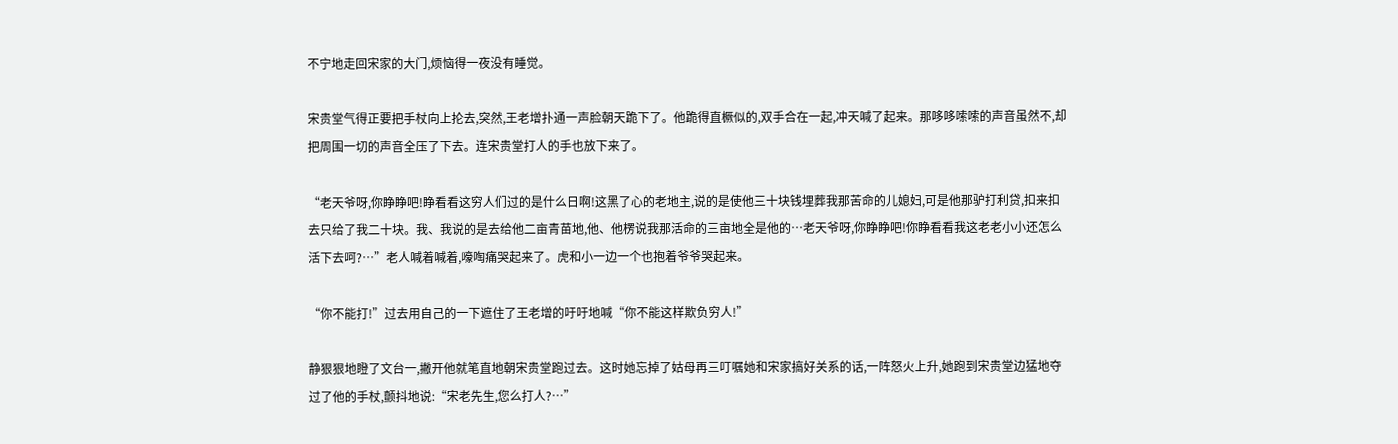不宁地走回宋家的大门,烦恼得一夜没有睡觉。

宋贵堂气得正要把手杖向上抡去,突然,王老增扑通一声脸朝天跪下了。他跪得直橛似的,双手合在一起,冲天喊了起来。那哆哆嗦嗦的声音虽然不,却把周围一切的声音全压了下去。连宋贵堂打人的手也放下来了。

“老天爷呀,你睁睁吧!睁看看这穷人们过的是什么日啊!这黑了心的老地主,说的是使他三十块钱埋葬我那苦命的儿媳妇,可是他那驴打利贷,扣来扣去只给了我二十块。我、我说的是去给他二亩青苗地,他、他楞说我那活命的三亩地全是他的…老天爷呀,你睁睁吧!你睁看看我这老老小小还怎么活下去呵?…”老人喊着喊着,嚎啕痛哭起来了。虎和小一边一个也抱着爷爷哭起来。

“你不能打!”过去用自己的一下遮住了王老增的吁吁地喊“你不能这样欺负穷人!”

静狠狠地瞪了文台一,撇开他就笔直地朝宋贵堂跑过去。这时她忘掉了姑母再三叮嘱她和宋家搞好关系的话,一阵怒火上升,她跑到宋贵堂边猛地夺过了他的手杖,颤抖地说:“宋老先生,您么打人?…”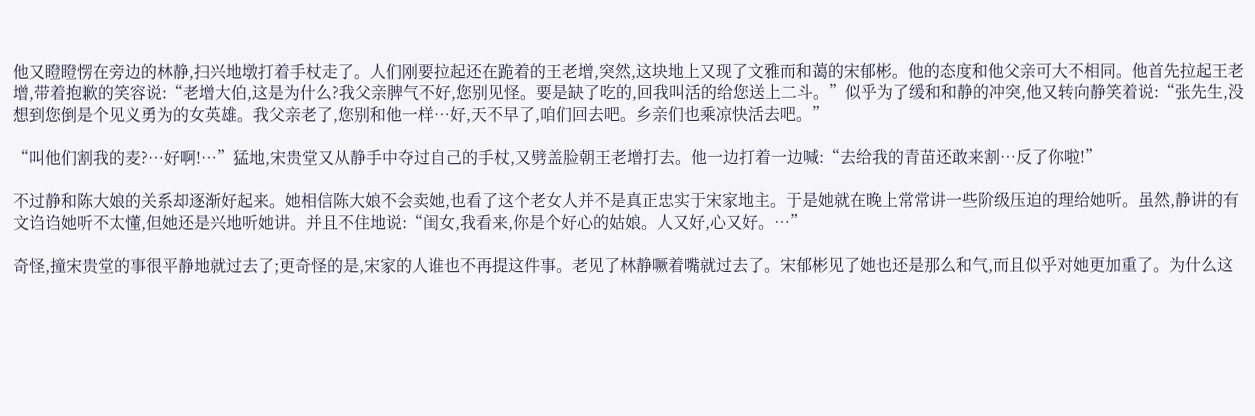他又瞪瞪愣在旁边的林静,扫兴地墩打着手杖走了。人们刚要拉起还在跪着的王老增,突然,这块地上又现了文雅而和蔼的宋郁彬。他的态度和他父亲可大不相同。他首先拉起王老增,带着抱歉的笑容说:“老增大伯,这是为什么?我父亲脾气不好,您别见怪。要是缺了吃的,回我叫活的给您送上二斗。”似乎为了缓和和静的冲突,他又转向静笑着说:“张先生,没想到您倒是个见义勇为的女英雄。我父亲老了,您别和他一样…好,天不早了,咱们回去吧。乡亲们也乘凉快活去吧。”

“叫他们割我的麦?…好啊!…”猛地,宋贵堂又从静手中夺过自己的手杖,又劈盖脸朝王老增打去。他一边打着一边喊:“去给我的青苗还敢来割…反了你啦!”

不过静和陈大娘的关系却逐渐好起来。她相信陈大娘不会卖她,也看了这个老女人并不是真正忠实于宋家地主。于是她就在晚上常常讲一些阶级压迫的理给她听。虽然,静讲的有文诌诌她听不太懂,但她还是兴地听她讲。并且不住地说:“闺女,我看来,你是个好心的姑娘。人又好,心又好。…”

奇怪,撞宋贵堂的事很平静地就过去了;更奇怪的是,宋家的人谁也不再提这件事。老见了林静噘着嘴就过去了。宋郁彬见了她也还是那么和气,而且似乎对她更加重了。为什么这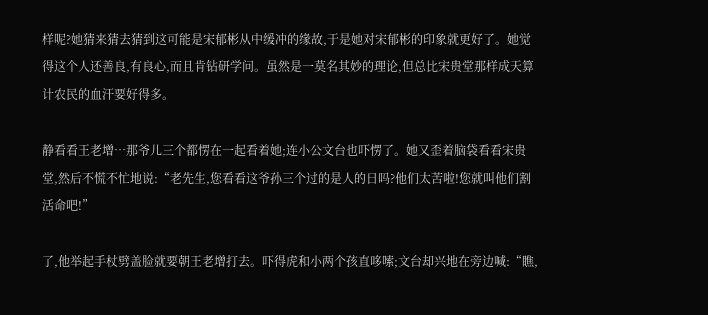样呢?她猜来猜去猜到这可能是宋郁彬从中缓冲的缘故,于是她对宋郁彬的印象就更好了。她觉得这个人还善良,有良心,而且肯钻研学问。虽然是一莫名其妙的理论,但总比宋贵堂那样成天算计农民的血汗要好得多。

静看看王老增…那爷儿三个都愣在一起看着她;连小公文台也吓愣了。她又歪着脑袋看看宋贵堂,然后不慌不忙地说:“老先生,您看看这爷孙三个过的是人的日吗?他们太苦啦!您就叫他们割活命吧!”

了,他举起手杖劈盖脸就要朝王老增打去。吓得虎和小两个孩直哆嗦;文台却兴地在旁边喊:“瞧,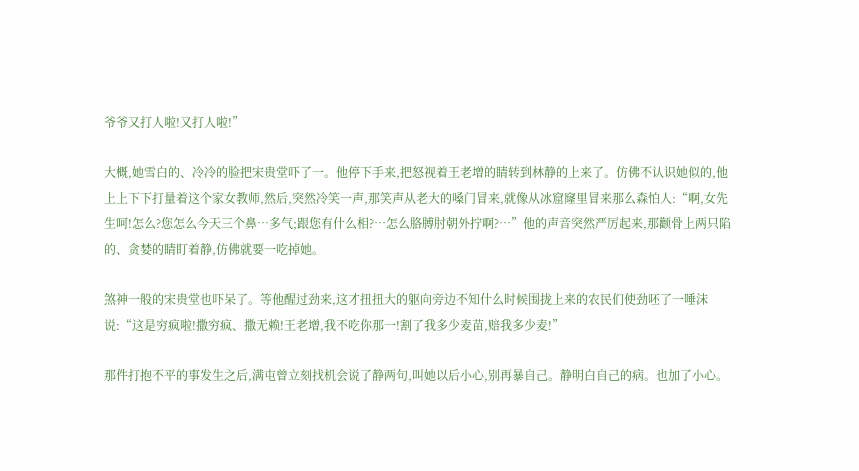爷爷又打人啦!又打人啦!”

大概,她雪白的、冷冷的脸把宋贵堂吓了一。他停下手来,把怒视着王老增的睛转到林静的上来了。仿佛不认识她似的,他上上下下打量着这个家女教师,然后,突然冷笑一声,那笑声从老大的嗓门冒来,就像从冰窟窿里冒来那么森怕人:“啊,女先生呵!怎么?您怎么今天三个鼻…多气;跟您有什么相?…怎么胳膊肘朝外拧啊?…”他的声音突然严厉起来,那颧骨上两只陷的、贪婪的睛盯着静,仿佛就要一吃掉她。

煞神一般的宋贵堂也吓呆了。等他醒过劲来,这才扭扭大的躯向旁边不知什么时候围拢上来的农民们使劲呸了一唾沫说:“这是穷疯啦!撒穷疯、撒无赖!王老增,我不吃你那一!割了我多少麦苗,赔我多少麦!”

那件打抱不平的事发生之后,满屯曾立刻找机会说了静两句,叫她以后小心,别再暴自己。静明白自己的病。也加了小心。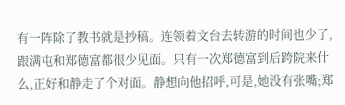有一阵除了教书就是抄稿。连领着文台去转游的时间也少了,跟满屯和郑德富都很少见面。只有一次郑德富到后跨院来什么,正好和静走了个对面。静想向他招呼,可是,她没有张嘴;郑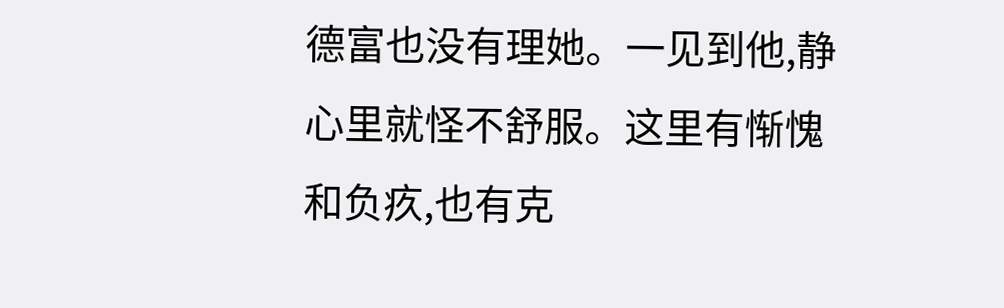德富也没有理她。一见到他,静心里就怪不舒服。这里有惭愧和负疚,也有克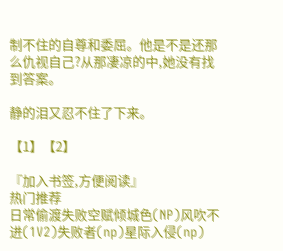制不住的自尊和委屈。他是不是还那么仇视自己?从那凄凉的中,她没有找到答案。

静的泪又忍不住了下来。

【1】【2】

『加入书签,方便阅读』
热门推荐
日常偷渡失败空赋倾城色(NP)风吹不进(1V2)失败者(np)星际入侵(np)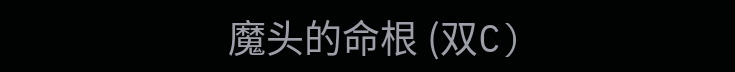魔头的命根 (双C)